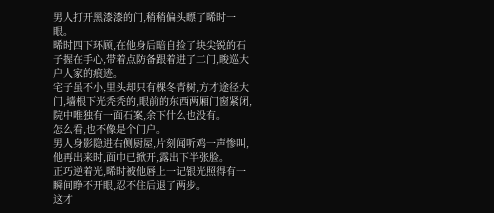男人打开黑漆漆的门,稍稍偏头瞟了晞时一眼。
晞时四下环顾,在他身后暗自捡了块尖锐的石子握在手心,带着点防备跟着进了二门,睃巡大户人家的痕迹。
宅子虽不小,里头却只有棵冬青树,方才途径大门,墙根下光秃秃的,眼前的东西两厢门窗紧闭,院中唯独有一面石案,余下什么也没有。
怎么看,也不像是个门户。
男人身影隐进右侧厨屋,片刻闻听鸡一声惨叫,他再出来时,面巾已掀开,露出下半张脸。
正巧逆着光,晞时被他唇上一记银光照得有一瞬间睁不开眼,忍不住后退了两步。
这才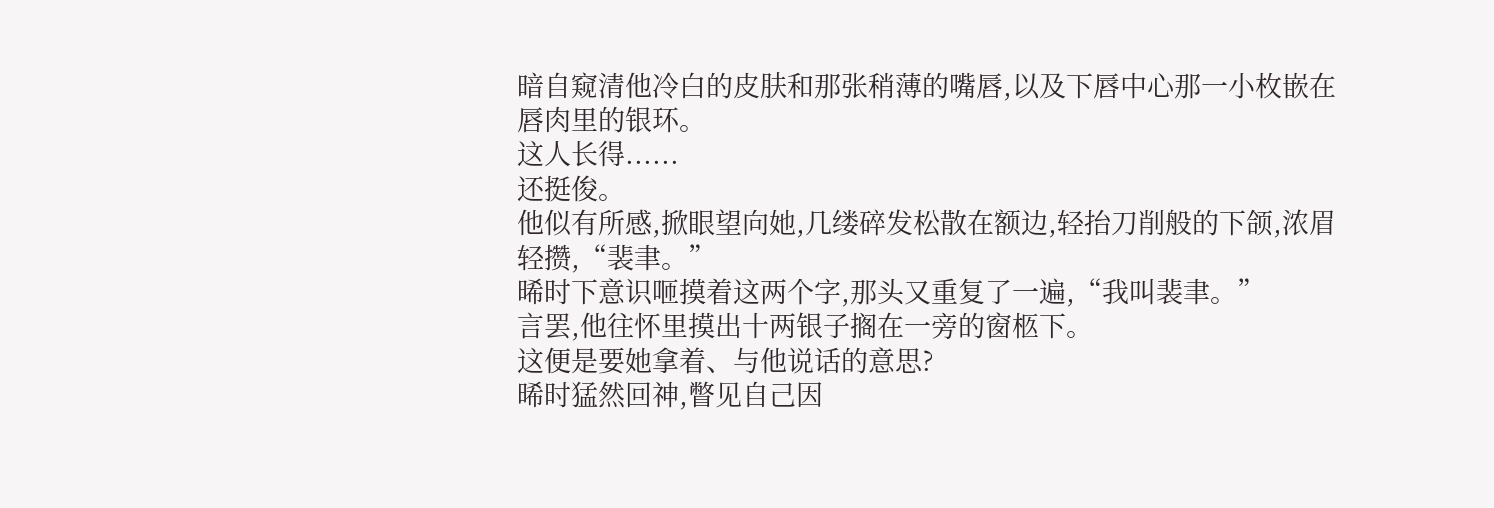暗自窥清他冷白的皮肤和那张稍薄的嘴唇,以及下唇中心那一小枚嵌在唇肉里的银环。
这人长得......
还挺俊。
他似有所感,掀眼望向她,几缕碎发松散在额边,轻抬刀削般的下颌,浓眉轻攒,“裴聿。”
晞时下意识咂摸着这两个字,那头又重复了一遍,“我叫裴聿。”
言罢,他往怀里摸出十两银子搁在一旁的窗柩下。
这便是要她拿着、与他说话的意思?
晞时猛然回神,瞥见自己因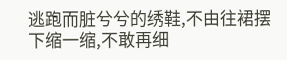逃跑而脏兮兮的绣鞋,不由往裙摆下缩一缩,不敢再细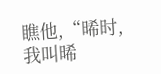瞧他,“晞时,我叫晞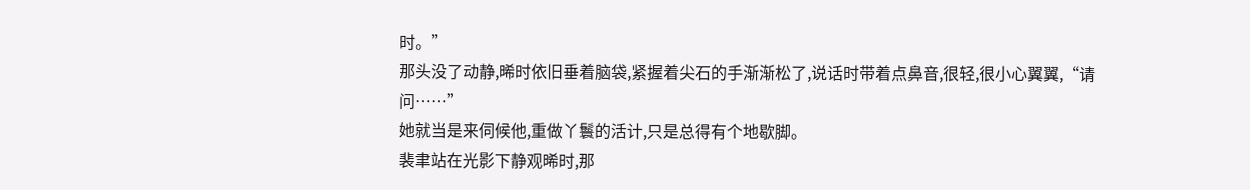时。”
那头没了动静,晞时依旧垂着脑袋,紧握着尖石的手渐渐松了,说话时带着点鼻音,很轻,很小心翼翼,“请问……”
她就当是来伺候他,重做丫鬟的活计,只是总得有个地歇脚。
裴聿站在光影下静观晞时,那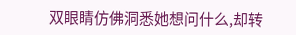双眼睛仿佛洞悉她想问什么,却转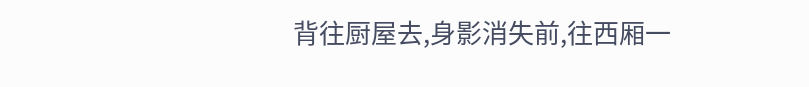背往厨屋去,身影消失前,往西厢一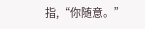指,“你随意。”